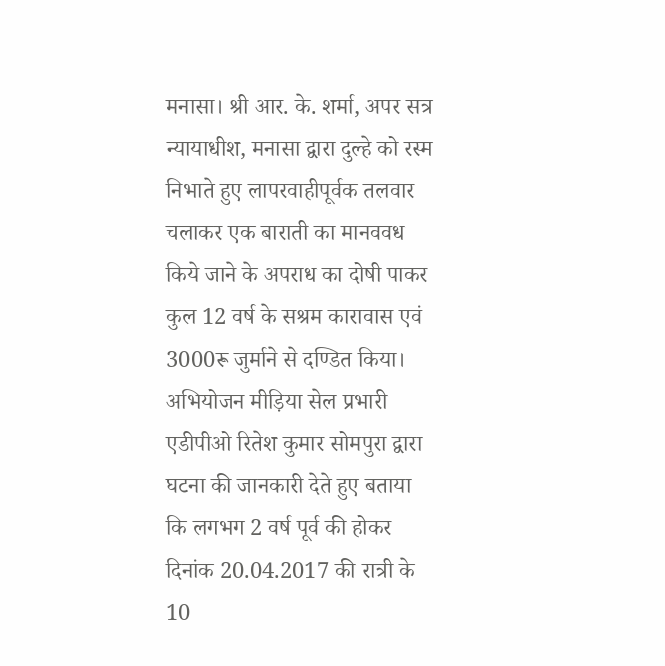मनासा। श्री आर. के. शर्मा, अपर सत्र न्यायाधीश, मनासा द्वारा दुल्हे को रस्म निभाते हुए लापरवाहीपूर्वक तलवार चलाकर एक बाराती का मानववध किये जाने के अपराध का दोषी पाकर कुल 12 वर्ष के सश्रम कारावास एवं 3000रू जुर्माने से दण्डित किया। अभियोजन मीड़िया सेल प्रभारी एडीपीओ रितेश कुमार सोमपुरा द्वारा घटना की जानकारी देते हुए बताया कि लगभग 2 वर्ष पूर्व की होकर दिनांक 20.04.2017 की रात्री के 10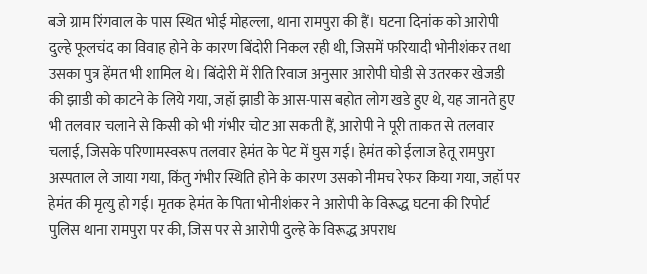बजे ग्राम रिंगवाल के पास स्थित भोई मोहल्ला, थाना रामपुरा की हैं। घटना दिनांक को आरोपी दुल्हे फूलचंद का विवाह होने के कारण बिंदोरी निकल रही थी, जिसमें फरियादी भोनीशंकर तथा उसका पुत्र हेंमत भी शामिल थे। बिंदोरी में रीति रिवाज अनुसार आरोपी घोडी से उतरकर खेजडी की झाडी को काटने के लिये गया, जहॉ झाडी के आस-पास बहोत लोग खडे हुए थे, यह जानते हुए भी तलवार चलाने से किसी को भी गंभीर चोट आ सकती हैं, आरोपी ने पूरी ताकत से तलवार चलाई, जिसके परिणामस्वरूप तलवार हेमंत के पेट में घुस गई। हेमंत को ईलाज हेतू रामपुरा अस्पताल ले जाया गया, किंतु गंभीर स्थिति होने के कारण उसको नीमच रेफर किया गया, जहॉ पर हेमंत की मृत्यु हो गई। मृतक हेमंत के पिता भोनीशंकर ने आरोपी के विरूद्ध घटना की रिपोर्ट पुलिस थाना रामपुरा पर की, जिस पर से आरोपी दुल्हे के विरूद्ध अपराध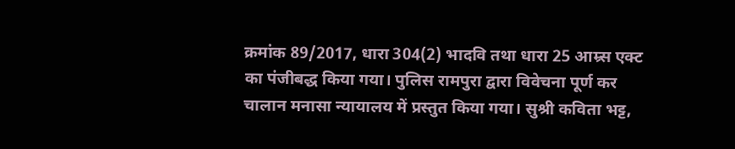क्रमांक 89/2017, धारा 304(2) भादवि तथा धारा 25 आम्र्स एक्ट का पंजीबद्ध किया गया। पुलिस रामपुरा द्वारा विवेचना पूर्ण कर चालान मनासा न्यायालय में प्रस्तुत किया गया। सुश्री कविता भट्ट,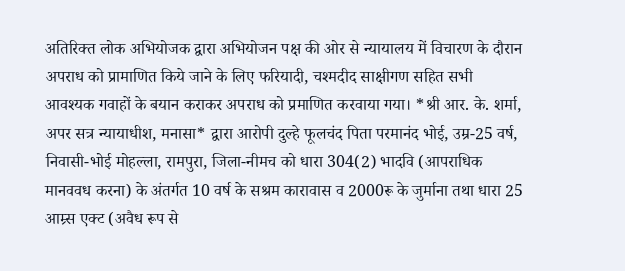अतिरिक्त लोक अभियोजक द्वारा अभियोजन पक्ष की ओर से न्यायालय में विचारण के दौरान अपराध को प्रामाणित किये जाने के लिए फरियादी, चश्मदीद साक्षीगण सहित सभी आवश्यक गवाहों के बयान कराकर अपराध को प्रमाणित करवाया गया। *श्री आर. के. शर्मा, अपर सत्र न्यायाधीश, मनासा* द्वारा आरोपी दुल्हे फूलचंद पिता परमानंद भोई, उम्र-25 वर्ष, निवासी-भोई मोहल्ला, रामपुरा, जिला-नीमच को धारा 304(2) भादवि (आपराधिक मानववध करना) के अंतर्गत 10 वर्ष के सश्रम कारावास व 2000रू के जुर्माना तथा धारा 25 आम्र्स एक्ट (अवैध रूप से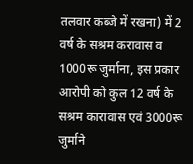तलवार कब्जे में रखना) में 2 वर्ष के सश्रम करावास व 1000रू जुर्माना, इस प्रकार आरोपी को कुल 12 वर्ष के सश्रम कारावास एवं 3000रू जुर्माने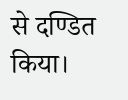से दण्डित किया।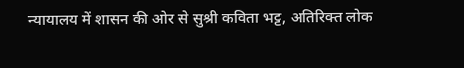न्यायालय में शासन की ओर से सुश्री कविता भट्ट, अतिरिक्त लोक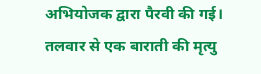अभियोजक द्वारा पैरवी की गई।
तलवार से एक बाराती की मृत्यु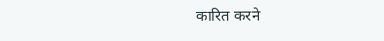कारित करने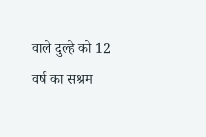वाले दुल्हे को 12 वर्ष का सश्रम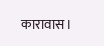कारावास।